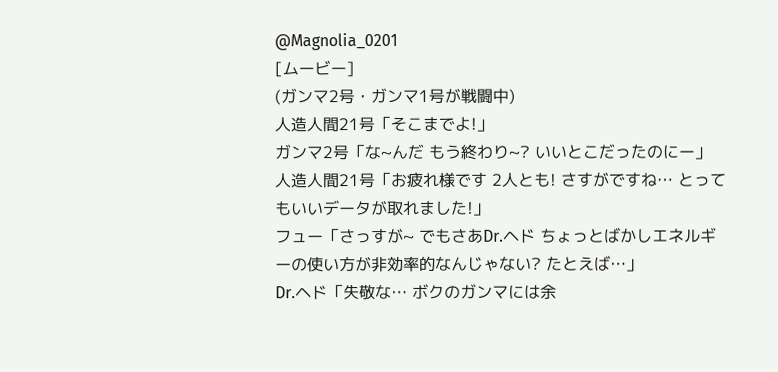@Magnolia_0201
[ムービー]
(ガンマ2号・ガンマ1号が戦闘中)
人造人間21号「そこまでよ!」
ガンマ2号「な~んだ もう終わり~? いいとこだったのにー」
人造人間21号「お疲れ様です 2人とも! さすがですね… とってもいいデータが取れました!」
フュー「さっすが~ でもさあDr.ヘド ちょっとばかしエネルギーの使い方が非効率的なんじゃない? たとえば…」
Dr.ヘド「失敬な… ボクのガンマには余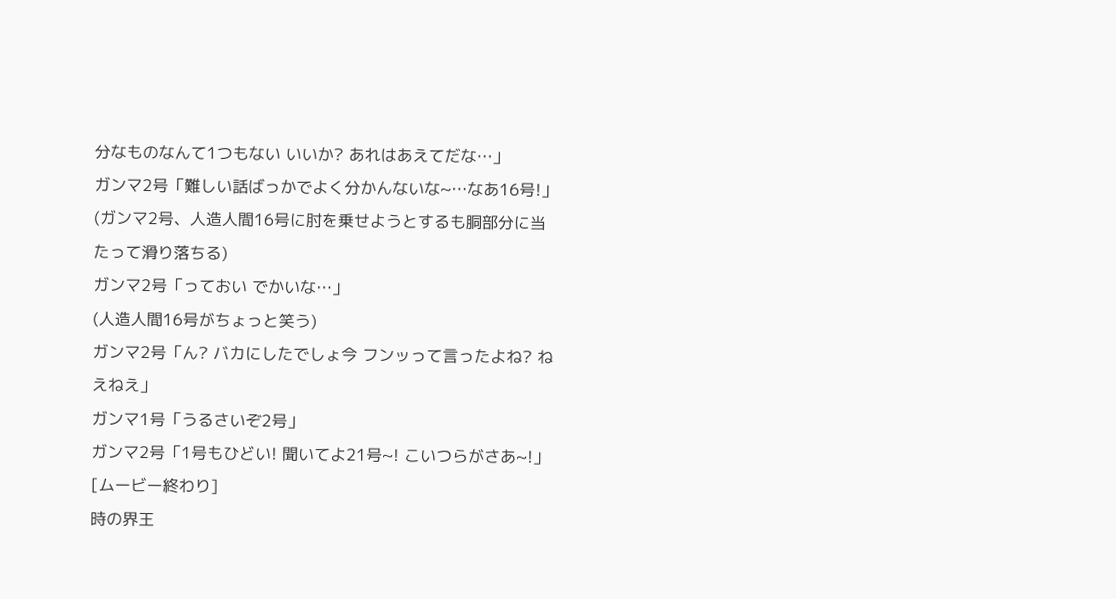分なものなんて1つもない いいか? あれはあえてだな…」
ガンマ2号「難しい話ばっかでよく分かんないな~…なあ16号!」
(ガンマ2号、人造人間16号に肘を乗せようとするも胴部分に当たって滑り落ちる)
ガンマ2号「っておい でかいな…」
(人造人間16号がちょっと笑う)
ガンマ2号「ん? バカにしたでしょ今 フンッって言ったよね? ねえねえ」
ガンマ1号「うるさいぞ2号」
ガンマ2号「1号もひどい! 聞いてよ21号~! こいつらがさあ~!」
[ムービー終わり]
時の界王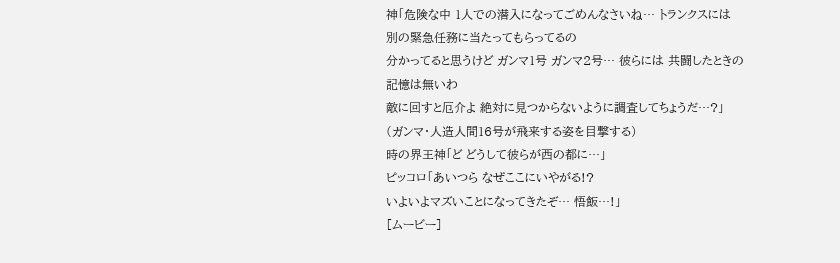神「危険な中 1人での潜入になってごめんなさいね… トランクスには 別の緊急任務に当たってもらってるの
分かってると思うけど ガンマ1号 ガンマ2号… 彼らには 共闘したときの記憶は無いわ
敵に回すと厄介よ 絶対に見つからないように調査してちょうだ…?」
(ガンマ・人造人間16号が飛来する姿を目撃する)
時の界王神「ど どうして彼らが西の都に…」
ピッコロ「あいつら なぜここにいやがる!?
いよいよマズいことになってきたぞ… 悟飯…!」
[ムービー]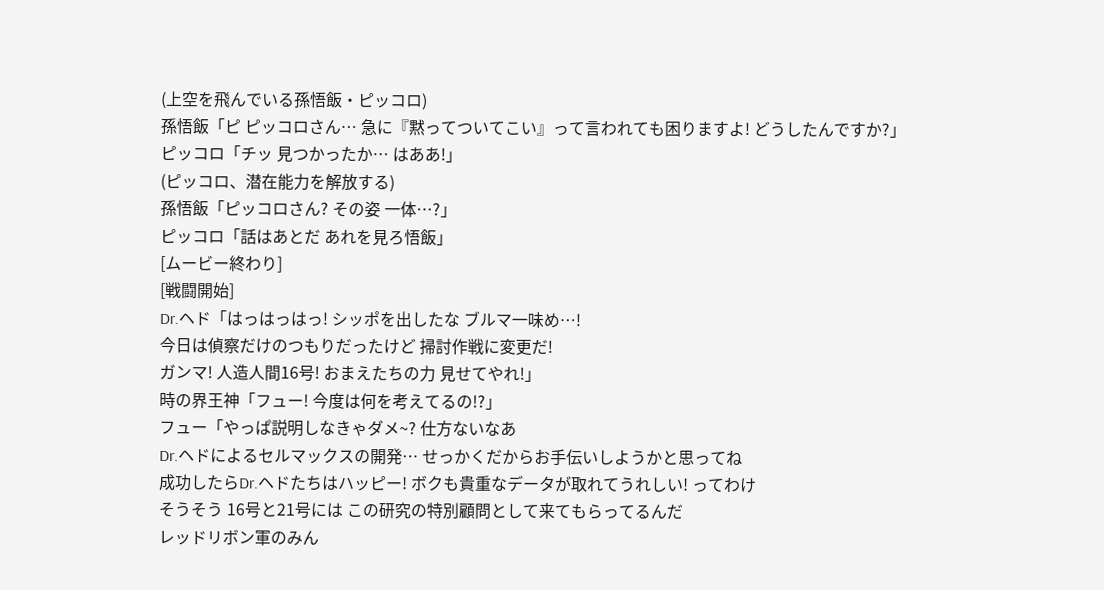(上空を飛んでいる孫悟飯・ピッコロ)
孫悟飯「ピ ピッコロさん… 急に『黙ってついてこい』って言われても困りますよ! どうしたんですか?」
ピッコロ「チッ 見つかったか… はああ!」
(ピッコロ、潜在能力を解放する)
孫悟飯「ピッコロさん? その姿 一体…?」
ピッコロ「話はあとだ あれを見ろ悟飯」
[ムービー終わり]
[戦闘開始]
Dr.ヘド「はっはっはっ! シッポを出したな ブルマ一味め…!
今日は偵察だけのつもりだったけど 掃討作戦に変更だ!
ガンマ! 人造人間16号! おまえたちの力 見せてやれ!」
時の界王神「フュー! 今度は何を考えてるの!?」
フュー「やっぱ説明しなきゃダメ~? 仕方ないなあ
Dr.ヘドによるセルマックスの開発… せっかくだからお手伝いしようかと思ってね
成功したらDr.ヘドたちはハッピー! ボクも貴重なデータが取れてうれしい! ってわけ
そうそう 16号と21号には この研究の特別顧問として来てもらってるんだ
レッドリボン軍のみん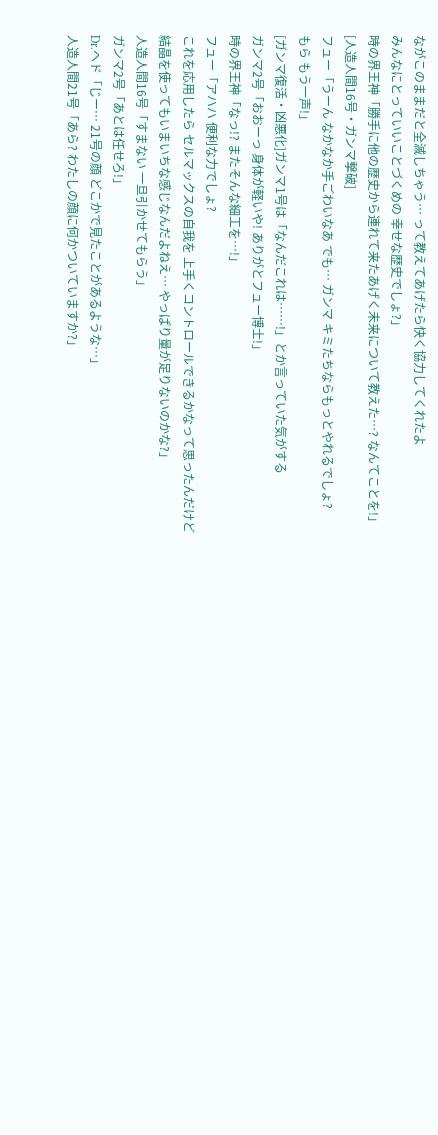ながこのままだと全滅しちゃう… って教えてあげたら快く協力してくれたよ
みんなにとっていいことづくめの 幸せな歴史でしょ?」
時の界王神「勝手に他の歴史から連れて来たあげく未来について教えた…? なんてことを!」
[人造人間16号・ガンマ撃破]
フュー「うーん なかなか手ごわいなあ でも… ガンマ キミたちならもっとやれるでしょ?
もら もう一声!」
[ガンマ復活・凶悪化]ガンマ1号は「なんだこれは……!」とか言っていた気がする
ガンマ2号「おおーっ 身体が軽いや! ありがとフュー博士!」
時の界王神「なっ!? またそんな細工を…!」
フュー「アハハ 便利な力でしょ?
これを応用したら セルマックスの自我を 上手くコントロールできるかなって思ったんだけど
結晶を使ってもいまいちな感じなんだよねえ… やっぱり量が足りないのかな?」
人造人間16号「すまない 一旦引かせてもらう」
ガンマ2号「あとは任せろ!」
Dr.ヘド「じー… 21号の顔 どこかで見たことがあるような…」
人造人間21号「あら? わたしの顔に何かついていますか?」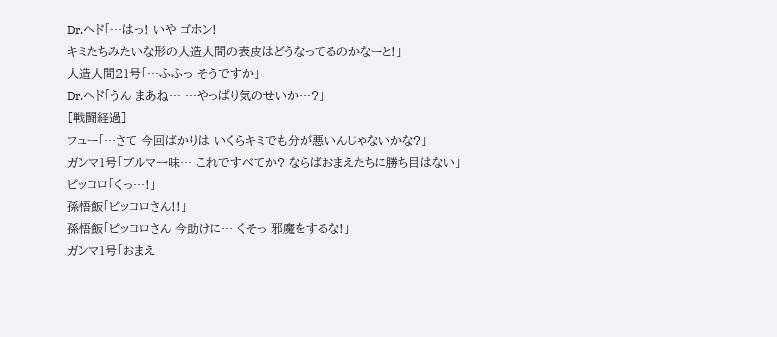Dr.ヘド「…はっ! いや ゴホン!
キミたちみたいな形の人造人間の表皮はどうなってるのかなーと!」
人造人間21号「…ふふっ そうですか」
Dr.ヘド「うん まあね… …やっぱり気のせいか…?」
[戦闘経過]
フュー「…さて 今回ばかりは いくらキミでも分が悪いんじゃないかな?」
ガンマ1号「ブルマ一味… これですべてか? ならばおまえたちに勝ち目はない」
ピッコロ「くっ…!」
孫悟飯「ピッコロさん!!」
孫悟飯「ピッコロさん 今助けに… くそっ 邪魔をするな!」
ガンマ1号「おまえ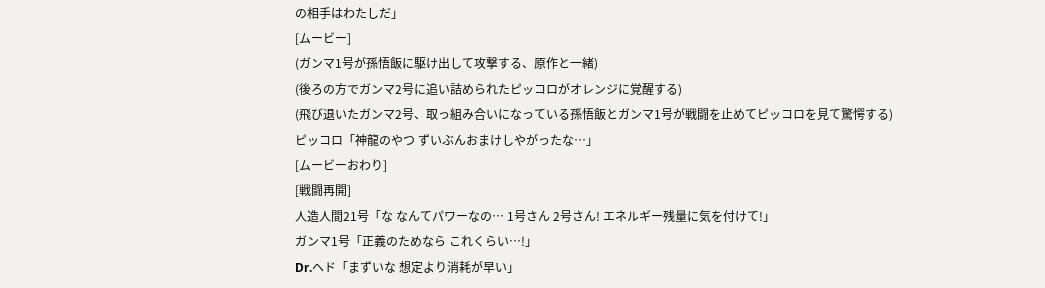の相手はわたしだ」
[ムービー]
(ガンマ1号が孫悟飯に駆け出して攻撃する、原作と一緒)
(後ろの方でガンマ2号に追い詰められたピッコロがオレンジに覚醒する)
(飛び退いたガンマ2号、取っ組み合いになっている孫悟飯とガンマ1号が戦闘を止めてピッコロを見て驚愕する)
ピッコロ「神龍のやつ ずいぶんおまけしやがったな…」
[ムービーおわり]
[戦闘再開]
人造人間21号「な なんてパワーなの… 1号さん 2号さん! エネルギー残量に気を付けて!」
ガンマ1号「正義のためなら これくらい…!」
Dr.ヘド「まずいな 想定より消耗が早い」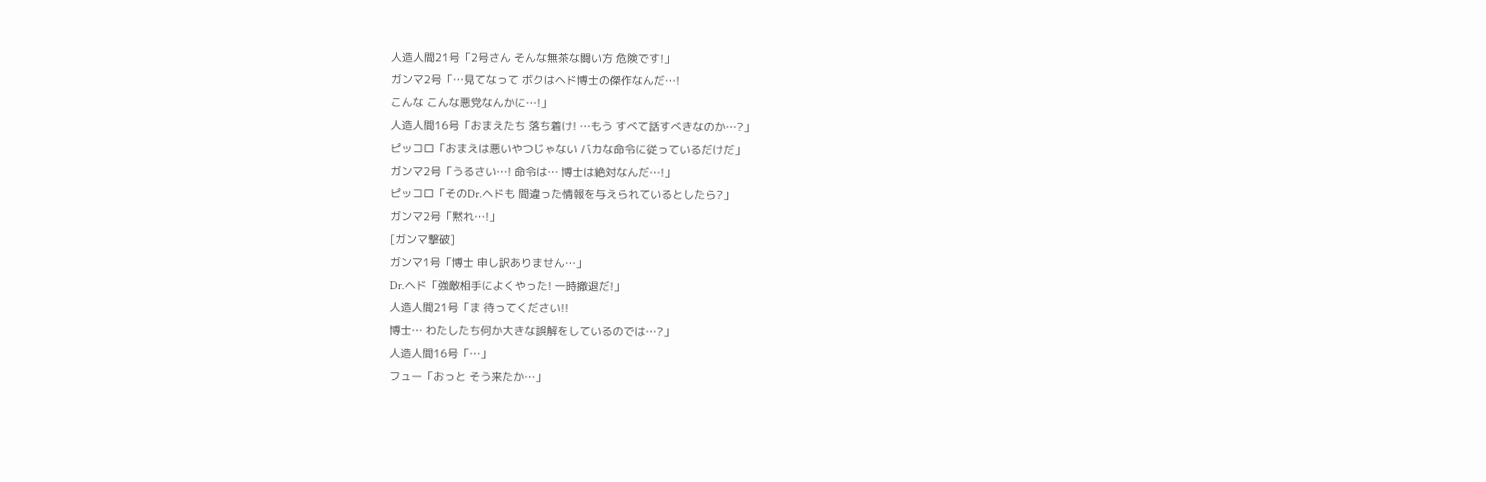人造人間21号「2号さん そんな無茶な闘い方 危険です!」
ガンマ2号「…見てなって ボクはヘド博士の傑作なんだ…!
こんな こんな悪党なんかに…!」
人造人間16号「おまえたち 落ち着け! …もう すべて話すべきなのか…?」
ピッコロ「おまえは悪いやつじゃない バカな命令に従っているだけだ」
ガンマ2号「うるさい…! 命令は… 博士は絶対なんだ…!」
ピッコロ「そのDr.ヘドも 間違った情報を与えられているとしたら?」
ガンマ2号「黙れ…!」
[ガンマ撃破]
ガンマ1号「博士 申し訳ありません…」
Dr.ヘド「強敵相手によくやった! 一時撤退だ!」
人造人間21号「ま 待ってください!!
博士… わたしたち何か大きな誤解をしているのでは…?」
人造人間16号「…」
フュー「おっと そう来たか…」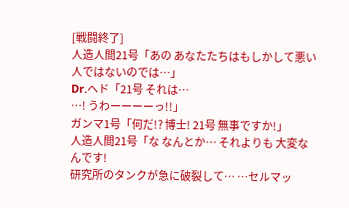[戦闘終了]
人造人間21号「あの あなたたちはもしかして悪い人ではないのでは…」
Dr.ヘド「21号 それは…
…! うわーーーーっ!!」
ガンマ1号「何だ!? 博士! 21号 無事ですか!」
人造人間21号「な なんとか… それよりも 大変なんです!
研究所のタンクが急に破裂して… …セルマッ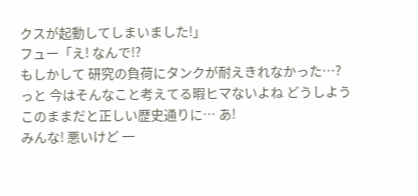クスが起動してしまいました!」
フュー「え! なんで!?
もしかして 研究の負荷にタンクが耐えきれなかった…?
っと 今はそんなこと考えてる暇ヒマないよね どうしよう このままだと正しい歴史通りに… あ!
みんな! 悪いけど 一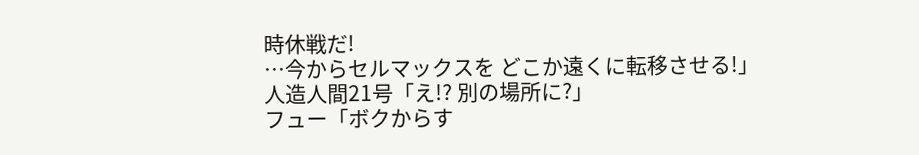時休戦だ!
…今からセルマックスを どこか遠くに転移させる!」
人造人間21号「え!? 別の場所に?」
フュー「ボクからす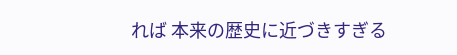れば 本来の歴史に近づきすぎる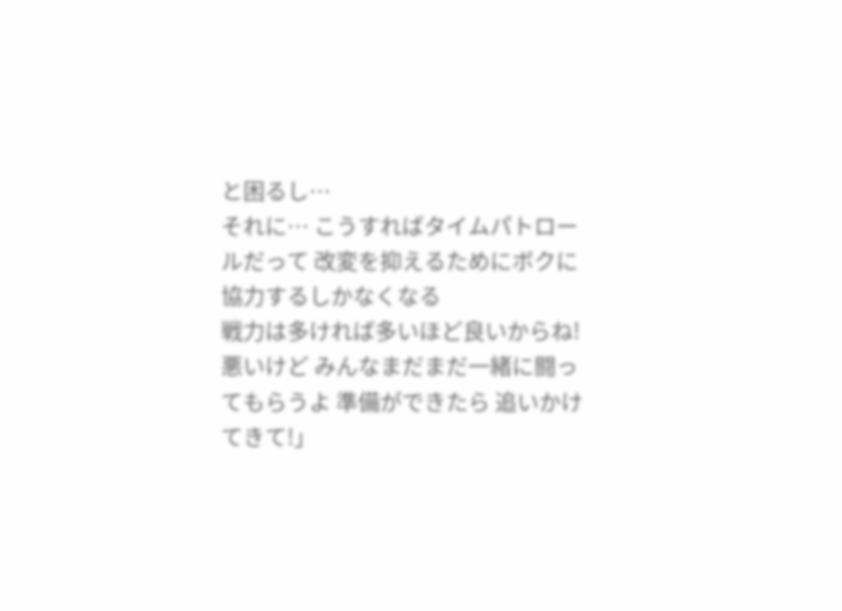と困るし…
それに… こうすればタイムパトロールだって 改変を抑えるためにボクに協力するしかなくなる
戦力は多ければ多いほど良いからね!
悪いけど みんなまだまだ一緒に闘ってもらうよ 準備ができたら 追いかけてきて!」